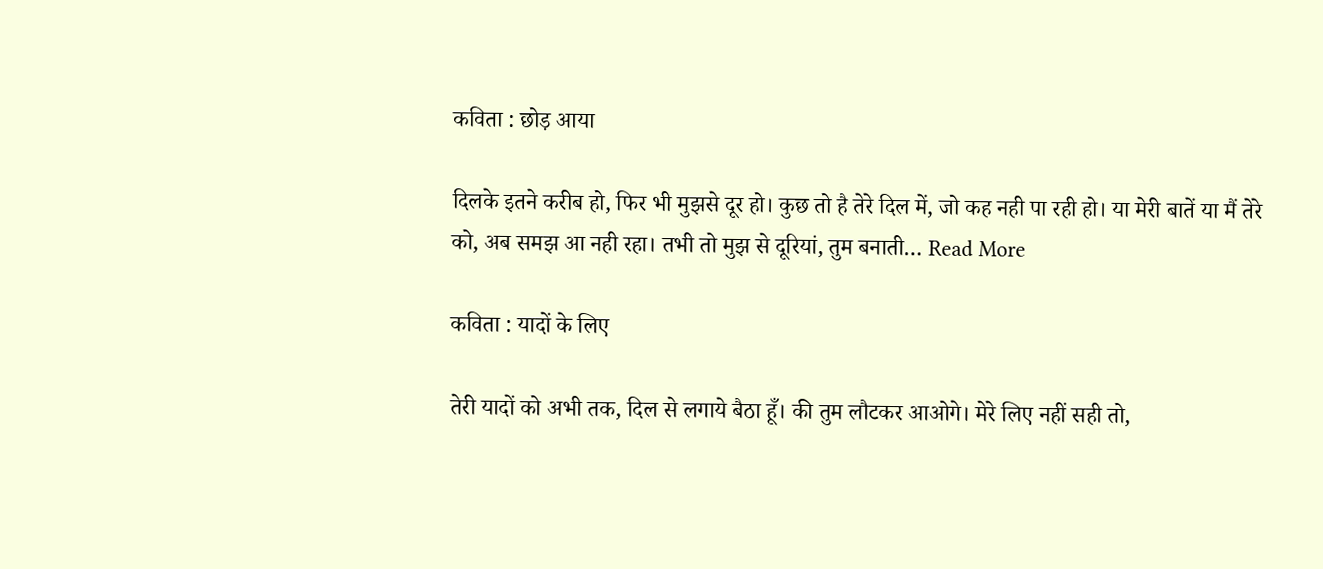कविता : छोड़ आया

दिलके इतने करीब हो, फिर भी मुझसे दूर हो। कुछ तो है तेरे दिल में, जो कह नही पा रही हो। या मेरी बातें या मैं तेरे को, अब समझ आ नही रहा। तभी तो मुझ से दूरियां, तुम बनाती… Read More

कविता : यादों के लिए

तेरी यादों को अभी तक, दिल से लगाये बैठा हूँ। की तुम लौटकर आओगे। मेरे लिए नहीं सही तो,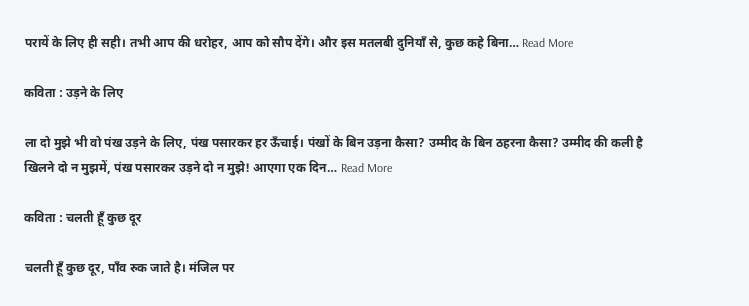परायें के लिए ही सही। तभी आप की धरोहर, आप को सौप देंगे। और इस मतलबी दुनियाँ से, कुछ कहे बिना… Read More

कविता : उड़ने के लिए

ला दो मुझे भी वो पंख उड़ने के लिए, पंख पसारकर हर ऊँचाई। पंखों के बिन उड़ना कैसा? उम्मीद के बिन ठहरना कैसा? उम्मीद की कली है खिलने दो न मुझमें, पंख पसारकर उड़ने दो न मुझे! आएगा एक दिन… Read More

कविता : चलती हूँ कुछ दूर

चलती हूँ कुछ दूर, पाँव रुक जाते है। मंजिल पर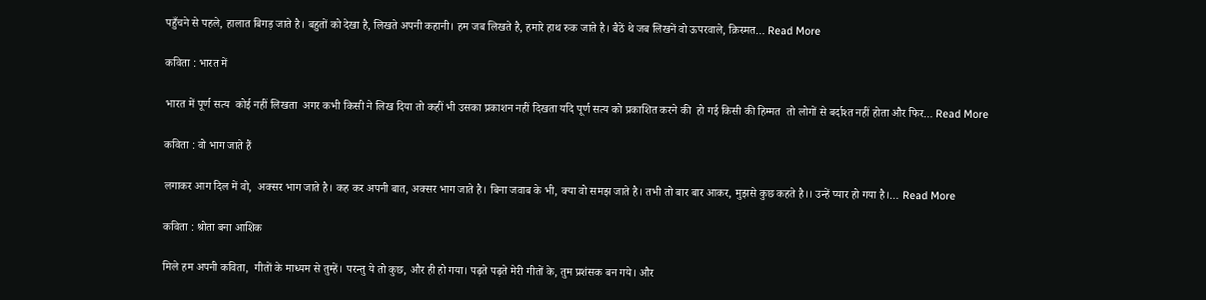पहुँचने से पहले, हालात बिगड़ जाते है। बहुतों को देखा है, लिखते अपनी कहानी। हम जब लिखते है, हमारे हाथ रुक जाते है। बैठें थे जब लिखनें वो ऊपरवाले, क़िस्मत… Read More

कविता : भारत में

भारत में पूर्ण सत्य  कोई नहीं लिखता  अगर कभी किसी ने लिख दिया तो कहीं भी उसका प्रकाशन नहीं दिखता यदि पूर्ण सत्य को प्रकाशित करने की  हो गई किसी की हिम्मत  तो लोगों से बर्दाश्त नहीं होता और फिर… Read More

कविता : वो भाग जाते हैं

लगाकर आग दिल में वो,  अक्सर भाग जाते है। कह कर अपनी बात, अक्सर भाग जाते है। बिना जवाब के भी, क्या वो समझ जाते है। तभी तो बार बार आकर, मुझसे कुछ कहते है।। उन्हें प्यार हो गया है।… Read More

कविता : श्रोता बना आशिक

मिले हम अपनी कविता,  गीतों के माध्यम से तुम्हें। परन्तु ये तो कुछ, और ही हो गया। पढ़ते पढ़ते मेरी गीतों के, तुम प्रशंसक बन गये। और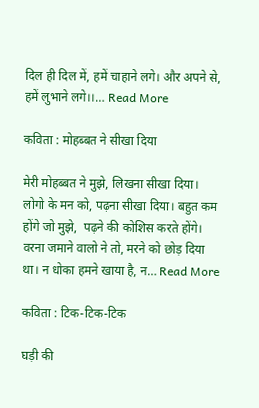दिल ही दिल में, हमें चाहाने लगे। और अपने से, हमें लुभाने लगे।।… Read More

कविता : मोहब्बत ने सीखा दिया

मेरी मोहब्बत ने मुझे, लिखना सीखा दिया। लोगो के मन को, पढ़ना सीखा दिया। बहुत कम होंगे जो मुझे,  पढ़ने की कोशिस करते होंगे। वरना जमाने वालो ने तो, मरने को छोड़ दिया था। न धोका हमने खाया है, न… Read More

कविता : टिक-टिक-टिक

घड़ी की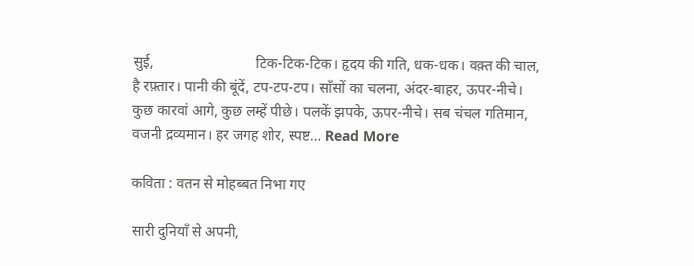सुई,                            टिक-टिक-टिक। हृदय की गति, धक-धक। वक़्त की चाल, है रफ़्तार। पानी की बूंदें, टप-टप-टप। साँसों का चलना, अंदर-बाहर, ऊपर-नीचे। कुछ कारवां आगे, कुछ लम्हें पीछे। पलकें झपके, ऊपर-नीचे। सब चंचल गतिमान, वजनी द्रव्यमान। हर जगह शोर, स्पष्ट… Read More

कविता : वतन से मोहब्बत निभा गए

सारी दुनियाँ से अपनी,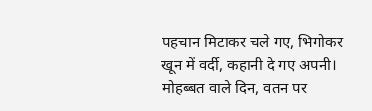पहचान मिटाकर चले गए, भिगोकर खून में वर्दी, कहानी दे गए अपनी। मोहब्बत वाले दिन, वतन पर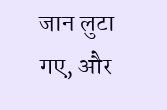जान लुटा गए, और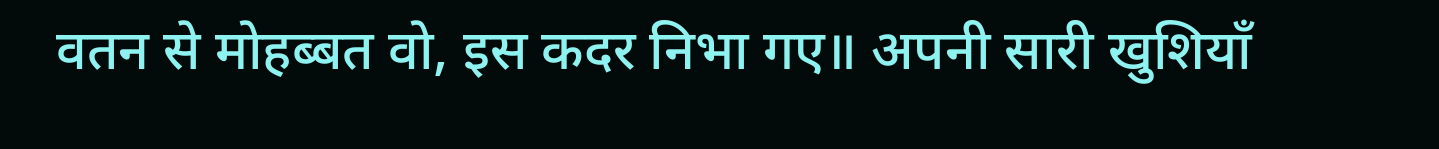वतन से मोहब्बत वो, इस कदर निभा गए॥ अपनी सारी खुशियाँ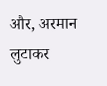और, अरमान लुटाकर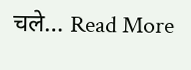चले… Read More